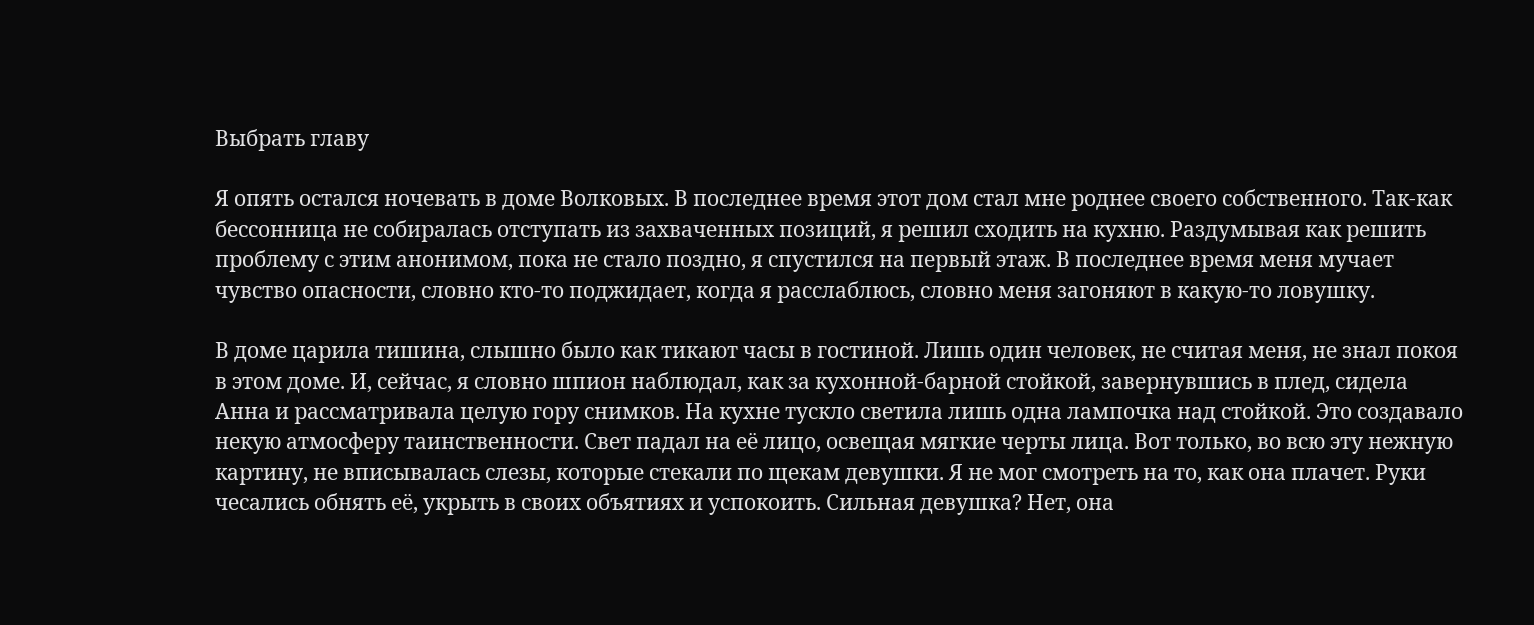Выбрать главу

Я опять остался ночевать в доме Волковых. В последнее время этот дом стал мне роднее своего собственного. Так-как бессонница не собиралась отступать из захваченных позиций, я решил сходить на кухню. Раздумывая как решить проблему с этим анонимом, пока не стало поздно, я спустился на первый этаж. В последнее время меня мучает чувство опасности, словно кто-то поджидает, когда я расслаблюсь, словно меня загоняют в какую-то ловушку.

В доме царила тишина, слышно было как тикают часы в гостиной. Лишь один человек, не считая меня, не знал покоя в этом доме. И, сейчас, я словно шпион наблюдал, как за кухонной-барной стойкой, завернувшись в плед, сидела Анна и рассматривала целую гору снимков. На кухне тускло светила лишь одна лампочка над стойкой. Это создавало некую атмосферу таинственности. Свет падал на её лицо, освещая мягкие черты лица. Вот только, во всю эту нежную картину, не вписывалась слезы, которые стекали по щекам девушки. Я не мог смотреть на то, как она плачет. Руки чесались обнять её, укрыть в своих объятиях и успокоить. Сильная девушка? Нет, она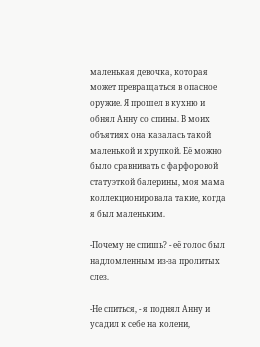маленькая девочка, которая может превращаться в опасное оружие. Я прошел в кухню и обнял Анну со спины. В моих объятиях она казалась такой маленькой и хрупкой. Её можно было сравнивать с фарфоровой статуэткой балерины, моя мама коллекционировала такие, когда я был маленьким.

-Почему не спишь? - её голос был надломленным из-за пролитых слез.

-Не спиться, - я поднял Анну и усадил к себе на колени,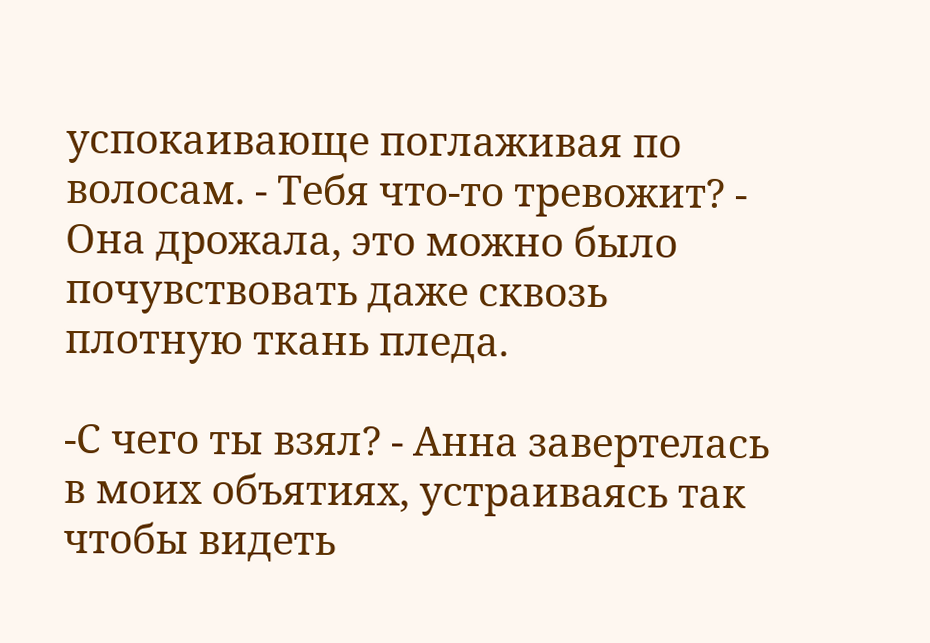успокаивающе поглаживая по волосам. - Тебя что-то тревожит? - Она дрожала, это можно было почувствовать даже сквозь плотную ткань пледа.

-С чего ты взял? - Анна завертелась в моих объятиях, устраиваясь так чтобы видеть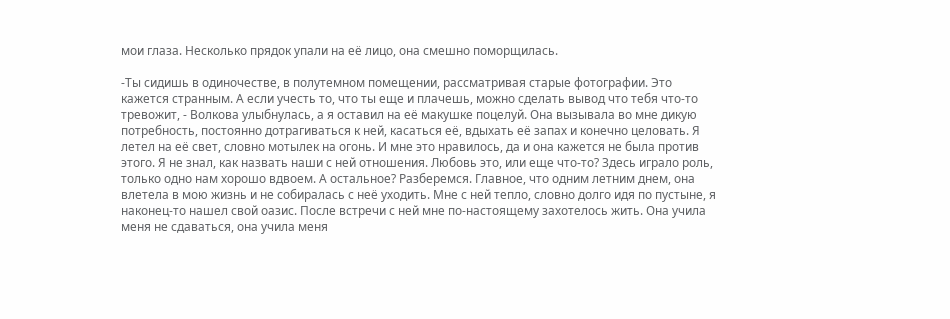мои глаза. Несколько прядок упали на её лицо, она смешно поморщилась.

-Ты сидишь в одиночестве, в полутемном помещении, рассматривая старые фотографии. Это кажется странным. А если учесть то, что ты еще и плачешь, можно сделать вывод что тебя что-то тревожит, - Волкова улыбнулась, а я оставил на её макушке поцелуй. Она вызывала во мне дикую потребность, постоянно дотрагиваться к ней, касаться её, вдыхать её запах и конечно целовать. Я летел на её свет, словно мотылек на огонь. И мне это нравилось, да и она кажется не была против этого. Я не знал, как назвать наши с ней отношения. Любовь это, или еще что-то? Здесь играло роль, только одно нам хорошо вдвоем. А остальное? Разберемся. Главное, что одним летним днем, она влетела в мою жизнь и не собиралась с неё уходить. Мне с ней тепло, словно долго идя по пустыне, я наконец-то нашел свой оазис. После встречи с ней мне по-настоящему захотелось жить. Она учила меня не сдаваться, она учила меня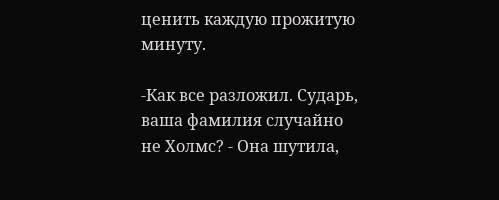ценить каждую прожитую минуту.

-Как все разложил. Сударь, ваша фамилия случайно не Холмс? - Она шутила,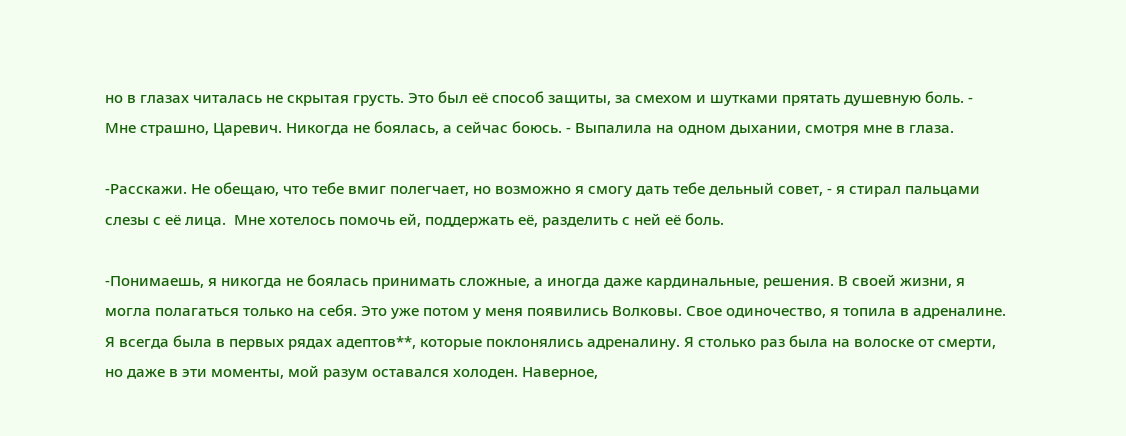но в глазах читалась не скрытая грусть. Это был её способ защиты, за смехом и шутками прятать душевную боль. - Мне страшно, Царевич. Никогда не боялась, а сейчас боюсь. - Выпалила на одном дыхании, смотря мне в глаза.

-Расскажи. Не обещаю, что тебе вмиг полегчает, но возможно я смогу дать тебе дельный совет, - я стирал пальцами слезы с её лица.  Мне хотелось помочь ей, поддержать её, разделить с ней её боль.

-Понимаешь, я никогда не боялась принимать сложные, а иногда даже кардинальные, решения. В своей жизни, я могла полагаться только на себя. Это уже потом у меня появились Волковы. Свое одиночество, я топила в адреналине. Я всегда была в первых рядах адептов**, которые поклонялись адреналину. Я столько раз была на волоске от смерти, но даже в эти моменты, мой разум оставался холоден. Наверное,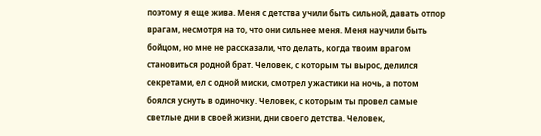поэтому я еще жива. Меня с детства учили быть сильной, давать отпор врагам, несмотря на то, что они сильнее меня. Меня научили быть бойцом, но мне не рассказали, что делать, когда твоим врагом становиться родной брат. Человек, с которым ты вырос, делился секретами, ел с одной миски, смотрел ужастики на ночь, а потом боялся уснуть в одиночку. Человек, с которым ты провел самые светлые дни в своей жизни, дни своего детства. Человек,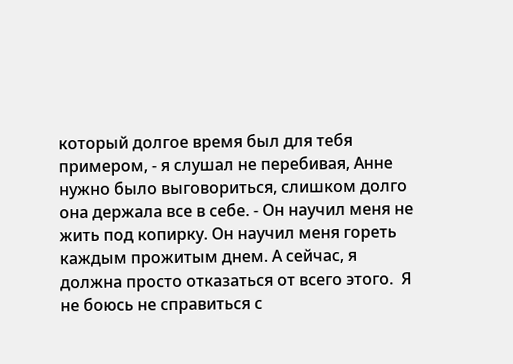который долгое время был для тебя примером, - я слушал не перебивая, Анне нужно было выговориться, слишком долго она держала все в себе. - Он научил меня не жить под копирку. Он научил меня гореть каждым прожитым днем. А сейчас, я должна просто отказаться от всего этого.  Я не боюсь не справиться с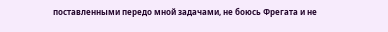поставленными передо мной задачами, не боюсь Фрегата и не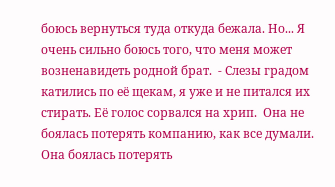боюсь вернуться туда откуда бежала. Но... Я очень сильно боюсь того, что меня может возненавидеть родной брат.  - Слезы градом катились по её щекам, я уже и не питался их стирать. Её голос сорвался на хрип.  Она не боялась потерять компанию, как все думали. Она боялась потерять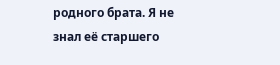родного брата. Я не знал её старшего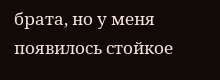брата, но у меня появилось стойкое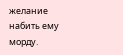желание набить ему морду.